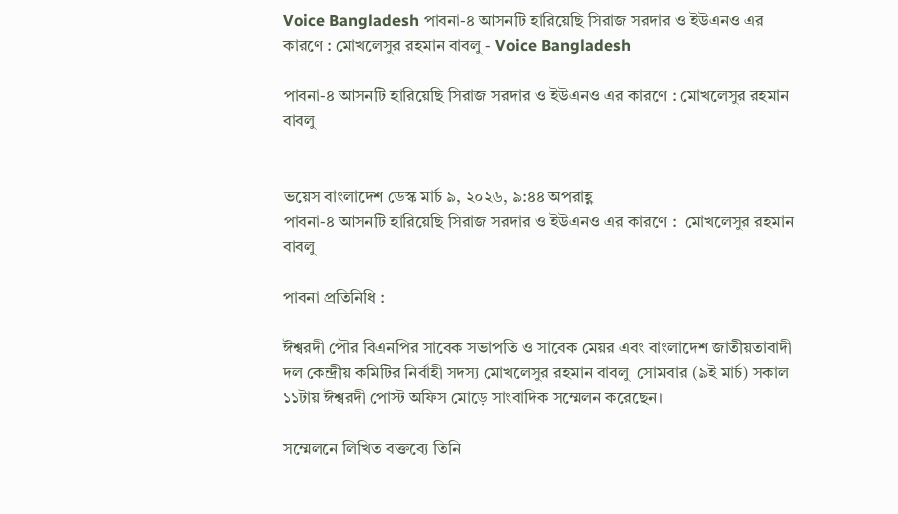Voice Bangladesh পাবনা-৪ আসনটি হারিয়েছি সিরাজ সরদার ও ইউএনও এর কারণে : মোখলেসুর রহমান বাবলু - Voice Bangladesh

পাবনা-৪ আসনটি হারিয়েছি সিরাজ সরদার ও ইউএনও এর কারণে : মোখলেসুর রহমান বাবলু


ভয়েস বাংলাদেশ ডেস্ক মার্চ ৯, ২০২৬, ৯:৪৪ অপরাহ্ণ
পাবনা-৪ আসনটি হারিয়েছি সিরাজ সরদার ও ইউএনও এর কারণে :  মোখলেসুর রহমান বাবলু

পাবনা প্রতিনিধি :

ঈশ্বরদী পৌর বিএনপির সাবেক সভাপতি ও সাবেক মেয়র এবং বাংলাদেশ জাতীয়তাবাদী দল কেন্দ্রীয় কমিটির নির্বাহী সদস্য মোখলেসুর রহমান বাবলু  সোমবার (৯ই মার্চ) সকাল ১১টায় ঈশ্বরদী পোস্ট অফিস মোড়ে সাংবাদিক সম্মেলন করেছেন।

সম্মেলনে লিখিত বক্তব্যে তিনি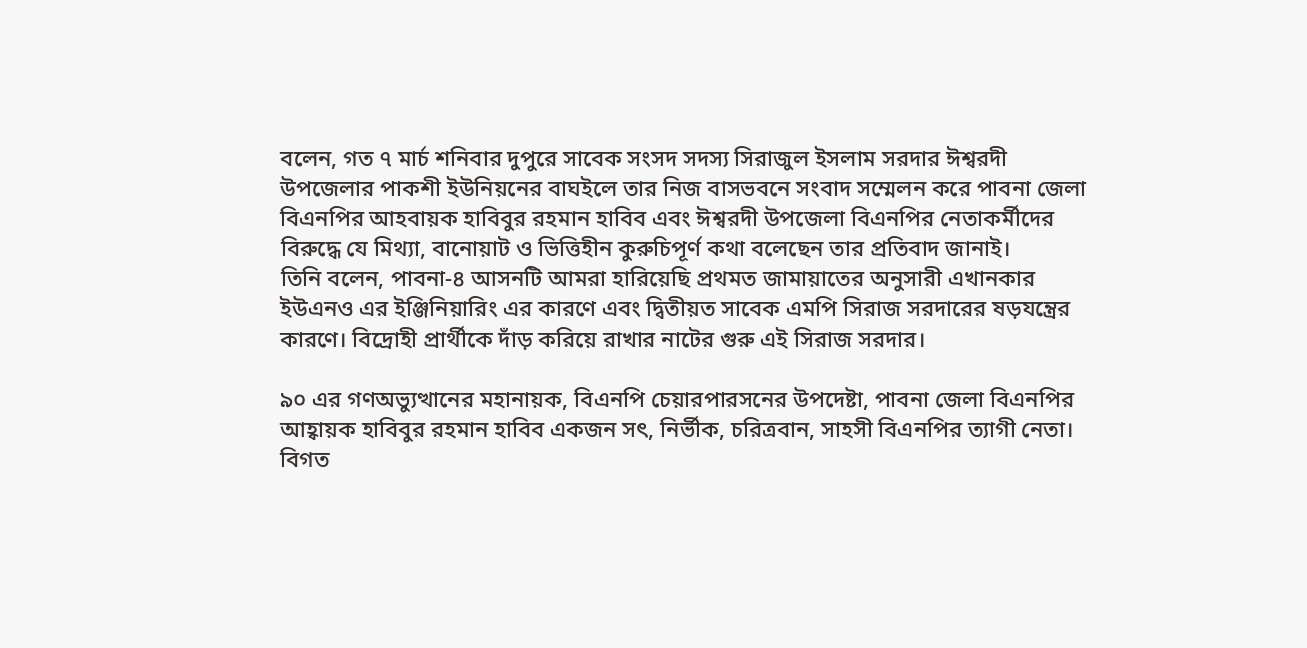বলেন, গত ৭ মার্চ শনিবার দুপুরে সাবেক সংসদ সদস্য সিরাজুল ইসলাম সরদার ঈশ্বরদী উপজেলার পাকশী ইউনিয়নের বাঘইলে তার নিজ বাসভবনে সংবাদ সম্মেলন করে পাবনা জেলা বিএনপির আহবায়ক হাবিবুর রহমান হাবিব এবং ঈশ্বরদী উপজেলা বিএনপির নেতাকর্মীদের বিরুদ্ধে যে মিথ্যা, বানোয়াট ও ভিত্তিহীন কুরুচিপূর্ণ কথা বলেছেন তার প্রতিবাদ জানাই।
তিনি বলেন, পাবনা-৪ আসনটি আমরা হারিয়েছি প্রথমত জামায়াতের অনুসারী এখানকার ইউএনও এর ইঞ্জিনিয়ারিং এর কারণে এবং দ্বিতীয়ত সাবেক এমপি সিরাজ সরদারের ষড়যন্ত্রের কারণে। বিদ্রোহী প্রার্থীকে দাঁড় করিয়ে রাখার নাটের গুরু এই সিরাজ সরদার।

৯০ এর গণঅভ্যুত্থানের মহানায়ক, বিএনপি চেয়ারপারসনের উপদেষ্টা, পাবনা জেলা বিএনপির আহ্বায়ক হাবিবুর রহমান হাবিব একজন সৎ, নির্ভীক, চরিত্রবান, সাহসী বিএনপির ত্যাগী নেতা। বিগত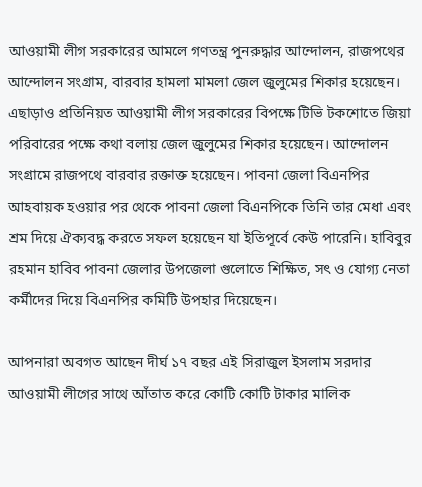আওয়ামী লীগ সরকারের আমলে গণতন্ত্র পুনরুদ্ধার আন্দোলন, রাজপথের আন্দোলন সংগ্রাম, বারবার হামলা মামলা জেল জুলুমের শিকার হয়েছেন। এছাড়াও প্রতিনিয়ত আওয়ামী লীগ সরকারের বিপক্ষে টিভি টকশোতে জিয়া পরিবারের পক্ষে কথা বলায় জেল জুলুমের শিকার হয়েছেন। আন্দোলন সংগ্রামে রাজপথে বারবার রক্তাক্ত হয়েছেন। পাবনা জেলা বিএনপির আহবায়ক হওয়ার পর থেকে পাবনা জেলা বিএনপিকে তিনি তার মেধা এবং শ্রম দিয়ে ঐক্যবদ্ধ করতে সফল হয়েছেন যা ইতিপূর্বে কেউ পারেনি। হাবিবুর রহমান হাবিব পাবনা জেলার উপজেলা গুলোতে শিক্ষিত, সৎ ও যোগ্য নেতা কর্মীদের দিয়ে বিএনপির কমিটি উপহার দিয়েছেন।

আপনারা অবগত আছেন দীর্ঘ ১৭ বছর এই সিরাজুল ইসলাম সরদার আওয়ামী লীগের সাথে আঁতাত করে কোটি কোটি টাকার মালিক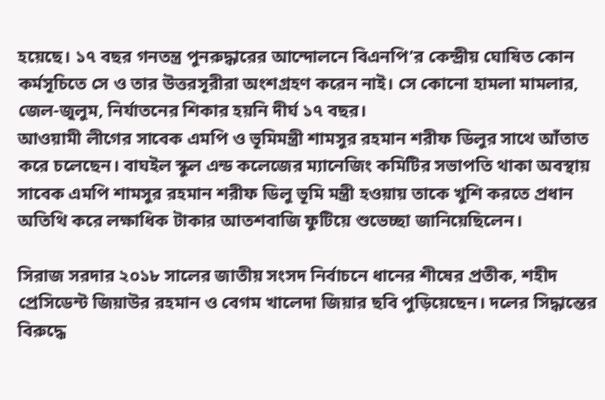হয়েছে। ১৭ বছর গনতন্ত্র পুনরুদ্ধারের আন্দোলনে বিএনপি’র কেন্দ্রীয় ঘোষিত কোন কর্মসূচিতে সে ও তার উত্তরসূরীরা অংশগ্রহণ করেন নাই। সে কোনো হামলা মামলার, জেল-জুলুম, নির্যাতনের শিকার হয়নি দীর্ঘ ১৭ বছর।
আওয়ামী লীগের সাবেক এমপি ও ভূমিমন্ত্রী শামসুর রহমান শরীফ ডিলুর সাথে আঁতাত করে চলেছেন। বাঘইল স্কুল এন্ড কলেজের ম্যানেজিং কমিটির সভাপতি থাকা অবস্থায় সাবেক এমপি শামসুর রহমান শরীফ ডিলু ভূমি মন্ত্রী হওয়ায় তাকে খুশি করতে প্রধান অতিথি করে লক্ষাধিক টাকার আতশবাজি ফুটিয়ে শুভেচ্ছা জানিয়েছিলেন।

সিরাজ সরদার ২০১৮ সালের জাতীয় সংসদ নির্বাচনে ধানের শীষের প্রতীক, শহীদ প্রেসিডেন্ট জিয়াউর রহমান ও বেগম খালেদা জিয়ার ছবি পুড়িয়েছেন। দলের সিদ্ধান্তের বিরুদ্ধে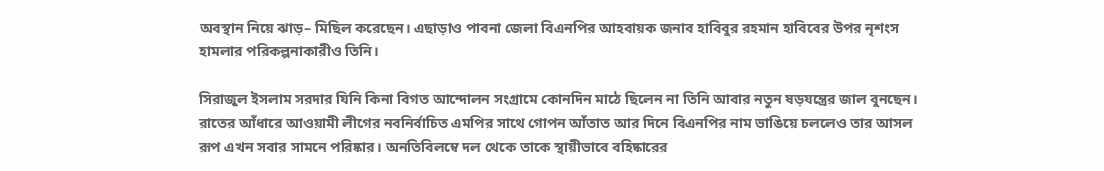অবস্থান নিয়ে ঝাড়– মিছিল করেছেন। এছাড়াও পাবনা জেলা বিএনপির আহবায়ক জনাব হাবিবুর রহমান হাবিবের উপর নৃশংস হামলার পরিকল্পনাকারীও তিনি।

সিরাজুল ইসলাম সরদার যিনি কিনা বিগত আন্দোলন সংগ্রামে কোনদিন মাঠে ছিলেন না তিনি আবার নতুন ষড়যন্ত্রের জাল বুনছেন। রাতের আঁধারে আওয়ামী লীগের নবনির্বাচিত এমপির সাথে গোপন আঁতাত আর দিনে বিএনপির নাম ভাঙিয়ে চললেও তার আসল রূপ এখন সবার সামনে পরিষ্কার। অনতিবিলম্বে দল থেকে তাকে স্থায়ীভাবে বহিষ্কারের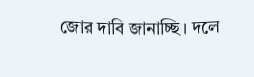জোর দাবি জানাচ্ছি। দলে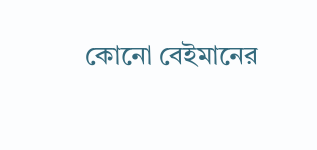কোনো বেইমানের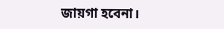জায়গা হবেনা।